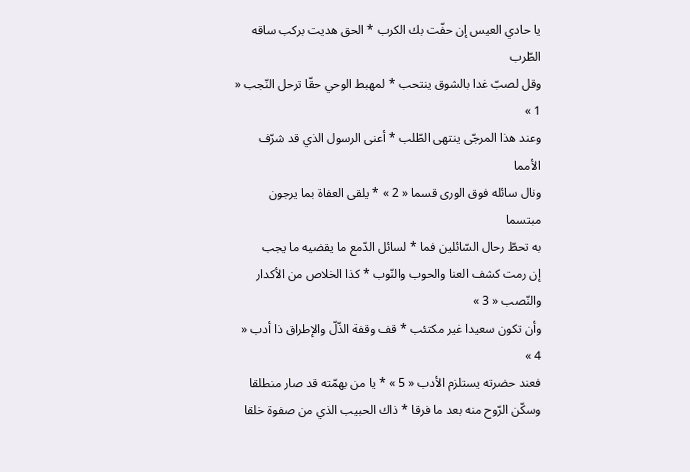يا حادي العيس إن حفّت بك الكرب * الحق هديت بركب ساقه الطّرب
وقل لصبّ غدا بالشوق ينتحب * لمهبط الوحي حقّا ترحل النّجب « 1 »
وعند هذا المرجّى ينتهى الطّلب * أعنى الرسول الذي قد شرّف الأمما
ونال سائله فوق الورى قسما « 2 » * يلقى العفاة بما يرجون مبتسما
به تحطّ رحال السّائلين فما * لسائل الدّمع ما يقضيه ما يجب
إن رمت كشف العنا والحوب والنّوب * كذا الخلاص من الأكدار والنّصب « 3 »
وأن تكون سعيدا غير مكتئب * قف وقفة الذّلّ والإطراق ذا أدب « 4 »
فعند حضرته يستلزم الأدب « 5 » * يا من بهمّته قد صار منطلقا
وسكّن الرّوح منه بعد ما فرقا * ذاك الحبيب الذي من صفوة خلقا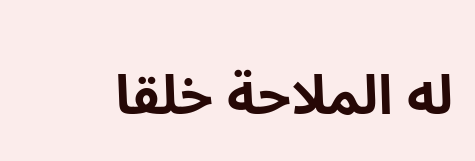له الملاحة خلقا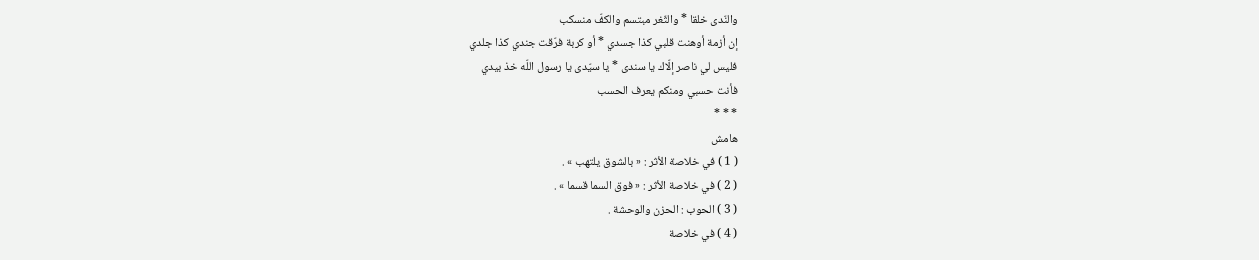والنّدى خلقا * والثّغر مبتسم والكفّ منسكب
إن أزمة أوهنت قلبي كذا جسدي * أو كربة فرّقت جندي كذا جلدي
فليس لي ناصر إلّاك يا سندى * يا سيّدى يا رسول اللّه خذ بيدي
فأنت حسبي ومنكم يعرف الحسب
* * *
هامش
( 1 ) في خلاصة الأثر : « بالشوق يلتهب » .
( 2 ) في خلاصة الأثر : « فوق السما قسما » .
( 3 ) الحوب : الحزن والوحشة .
( 4 ) في خلاصة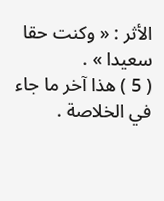الأثر : « وكنت حقا سعيدا » .
( 5 ) هذا آخر ما جاء في الخلاصة .